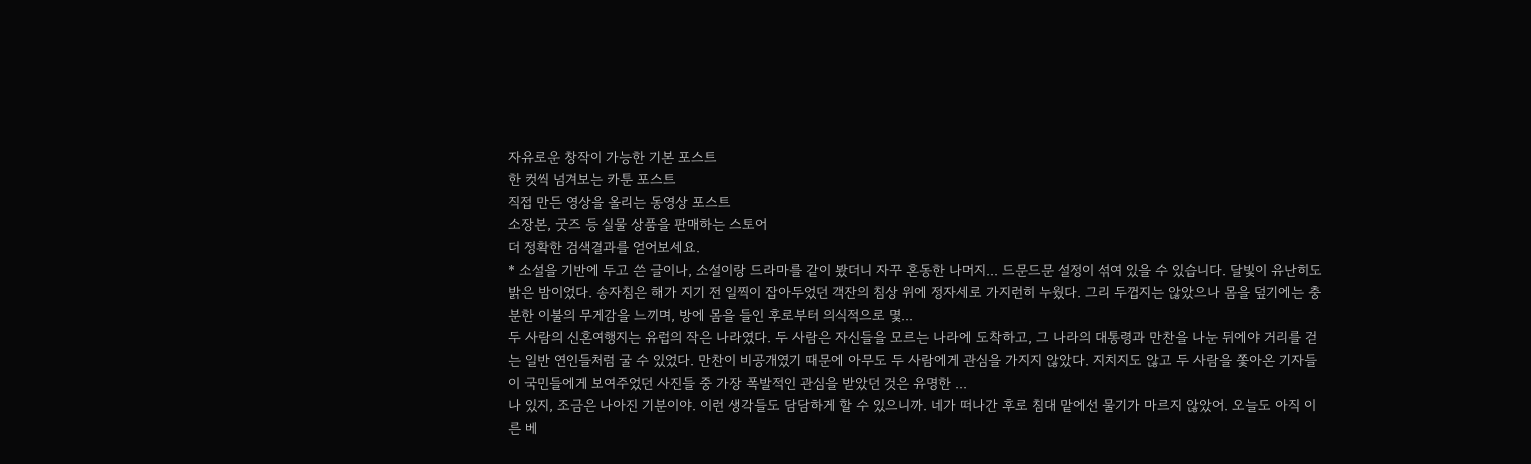자유로운 창작이 가능한 기본 포스트
한 컷씩 넘겨보는 카툰 포스트
직접 만든 영상을 올리는 동영상 포스트
소장본, 굿즈 등 실물 상품을 판매하는 스토어
더 정확한 검색결과를 얻어보세요.
* 소설을 기반에 두고 쓴 글이나, 소설이랑 드라마를 같이 봤더니 자꾸 혼동한 나머지... 드문드문 설정이 섞여 있을 수 있습니다. 달빛이 유난히도 밝은 밤이었다. 송자침은 해가 지기 전 일찍이 잡아두었던 객잔의 침상 위에 정자세로 가지런히 누웠다. 그리 두껍지는 않았으나 몸을 덮기에는 충분한 이불의 무게감을 느끼며, 방에 몸을 들인 후로부터 의식적으로 몇...
두 사람의 신혼여행지는 유럽의 작은 나라였다. 두 사람은 자신들을 모르는 나라에 도착하고, 그 나라의 대통령과 만찬을 나눈 뒤에야 거리를 걷는 일반 연인들처럼 굴 수 있었다. 만찬이 비공개였기 때문에 아무도 두 사람에게 관심을 가지지 않았다. 지치지도 않고 두 사람을 쫓아온 기자들이 국민들에게 보여주었던 사진들 중 가장 폭발적인 관심을 받았던 것은 유명한 ...
나 있지, 조금은 나아진 기분이야. 이런 생각들도 담담하게 할 수 있으니까. 네가 떠나간 후로 침대 맡에선 물기가 마르지 않았어. 오늘도 아직 이른 베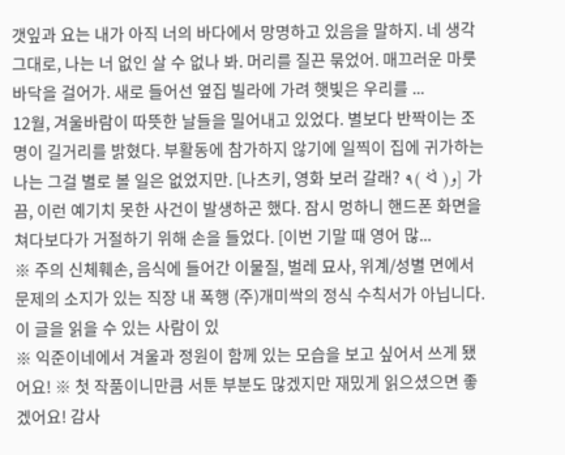갯잎과 요는 내가 아직 너의 바다에서 망명하고 있음을 말하지. 네 생각 그대로, 나는 너 없인 살 수 없나 봐. 머리를 질끈 묶었어. 매끄러운 마룻바닥을 걸어가. 새로 들어선 옆집 빌라에 가려 햇빛은 우리를 ...
12월, 겨울바람이 따뜻한 날들을 밀어내고 있었다. 별보다 반짝이는 조명이 길거리를 밝혔다. 부활동에 참가하지 않기에 일찍이 집에 귀가하는 나는 그걸 별로 볼 일은 없었지만. [나츠키, 영화 보러 갈래? ٩( ᐛ )و] 가끔, 이런 예기치 못한 사건이 발생하곤 했다. 잠시 멍하니 핸드폰 화면을 쳐다보다가 거절하기 위해 손을 들었다. [이번 기말 때 영어 많...
※ 주의 신체훼손, 음식에 들어간 이물질, 벌레 묘사, 위계/성별 면에서 문제의 소지가 있는 직장 내 폭행 (주)개미싹의 정식 수칙서가 아닙니다. 이 글을 읽을 수 있는 사람이 있
※ 익준이네에서 겨울과 정원이 함께 있는 모습을 보고 싶어서 쓰게 됐어요! ※ 첫 작품이니만큼 서툰 부분도 많겠지만 재밌게 읽으셨으면 좋겠어요! 감사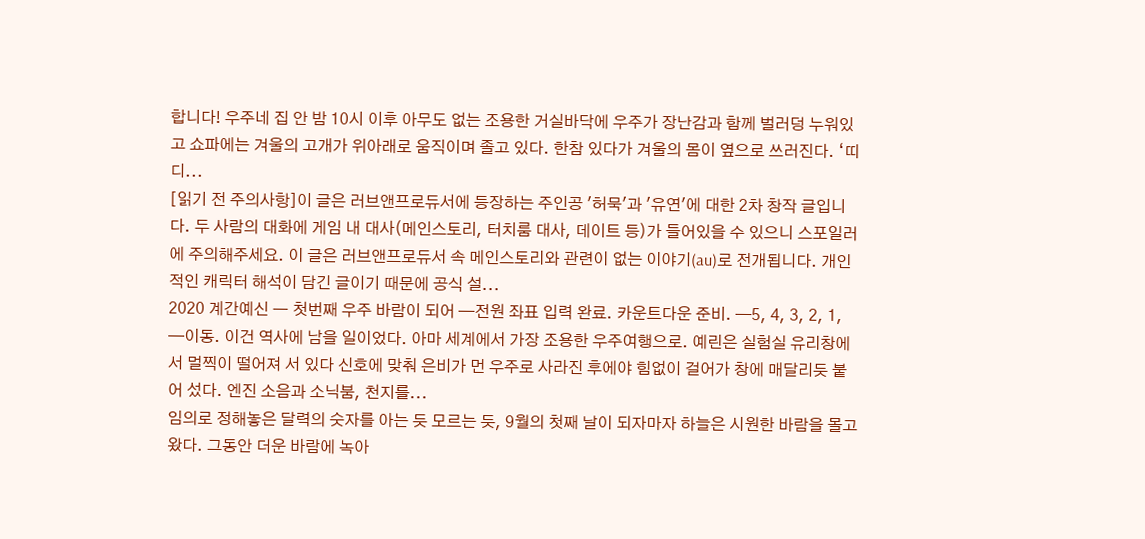합니다! 우주네 집 안 밤 10시 이후 아무도 없는 조용한 거실바닥에 우주가 장난감과 함께 벌러덩 누워있고 쇼파에는 겨울의 고개가 위아래로 움직이며 졸고 있다. 한참 있다가 겨울의 몸이 옆으로 쓰러진다. ‘띠디...
[읽기 전 주의사항]이 글은 러브앤프로듀서에 등장하는 주인공 '허묵'과 '유연'에 대한 2차 창작 글입니다. 두 사람의 대화에 게임 내 대사(메인스토리, 터치룸 대사, 데이트 등)가 들어있을 수 있으니 스포일러에 주의해주세요. 이 글은 러브앤프로듀서 속 메인스토리와 관련이 없는 이야기(au)로 전개됩니다. 개인적인 캐릭터 해석이 담긴 글이기 때문에 공식 설...
2020 계간예신 ― 첫번째 우주 바람이 되어 ─전원 좌표 입력 완료. 카운트다운 준비. ─5, 4, 3, 2, 1, ─이동. 이건 역사에 남을 일이었다. 아마 세계에서 가장 조용한 우주여행으로. 예린은 실험실 유리창에서 멀찍이 떨어져 서 있다 신호에 맞춰 은비가 먼 우주로 사라진 후에야 힘없이 걸어가 창에 매달리듯 붙어 섰다. 엔진 소음과 소닉붐, 천지를...
임의로 정해놓은 달력의 숫자를 아는 듯 모르는 듯, 9월의 첫째 날이 되자마자 하늘은 시원한 바람을 몰고 왔다. 그동안 더운 바람에 녹아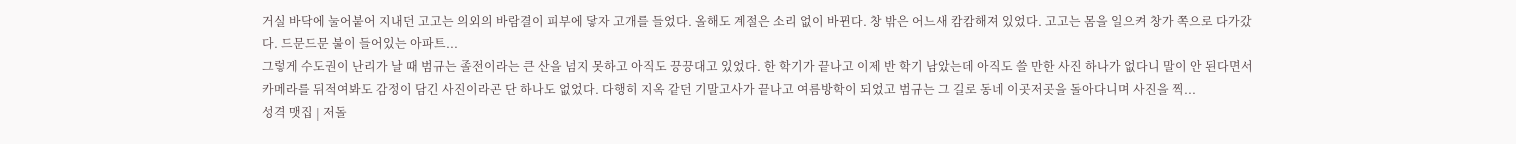거실 바닥에 눌어붙어 지내던 고고는 의외의 바람결이 피부에 닿자 고개를 들었다. 올해도 계절은 소리 없이 바뀐다. 창 밖은 어느새 캄캄해져 있었다. 고고는 몸을 일으켜 창가 쪽으로 다가갔다. 드문드문 불이 들어있는 아파트...
그렇게 수도권이 난리가 날 때 범규는 졸전이라는 큰 산을 넘지 못하고 아직도 끙끙대고 있었다. 한 학기가 끝나고 이제 반 학기 남았는데 아직도 쓸 만한 사진 하나가 없다니 말이 안 된다면서 카메라를 뒤적여봐도 감정이 담긴 사진이라곤 단 하나도 없었다. 다행히 지옥 같던 기말고사가 끝나고 여름방학이 되었고 범규는 그 길로 동네 이곳저곳을 돌아다니며 사진을 찍...
성격 맷집 | 저돌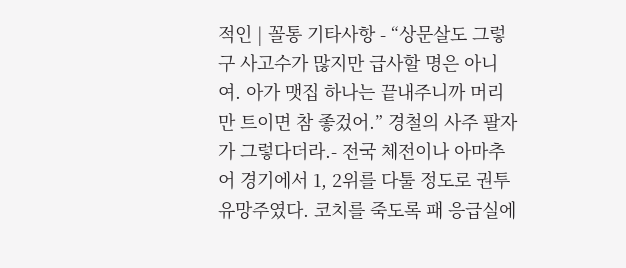적인 | 꼴통 기타사항 - “상문살도 그렇구 사고수가 많지만 급사할 명은 아니여. 아가 맷집 하나는 끝내주니까 머리만 트이면 참 좋겄어.” 경철의 사주 팔자가 그렇다더라.- 전국 체전이나 아마추어 경기에서 1, 2위를 다툴 정도로 권투 유망주였다. 코치를 죽도록 패 응급실에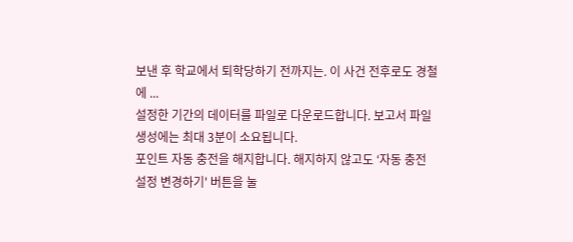보낸 후 학교에서 퇴학당하기 전까지는. 이 사건 전후로도 경철에 ...
설정한 기간의 데이터를 파일로 다운로드합니다. 보고서 파일 생성에는 최대 3분이 소요됩니다.
포인트 자동 충전을 해지합니다. 해지하지 않고도 ‘자동 충전 설정 변경하기' 버튼을 눌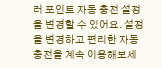러 포인트 자동 충전 설정을 변경할 수 있어요. 설정을 변경하고 편리한 자동 충전을 계속 이용해보세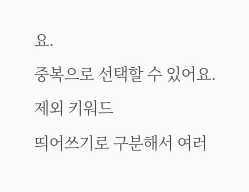요.
중복으로 선택할 수 있어요.
제외 키워드
띄어쓰기로 구분해서 여러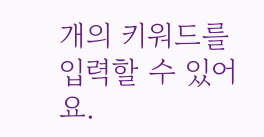개의 키워드를 입력할 수 있어요.